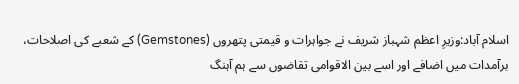اسلام آباد:وزیرِ اعظم شہباز شریف نے جواہرات و قیمتی پتھروں (Gemstones) کے شعبے کی اصلاحات، برآمدات میں اضافے اور اسے بین الاقوامی تقاضوں سے ہم آہنگ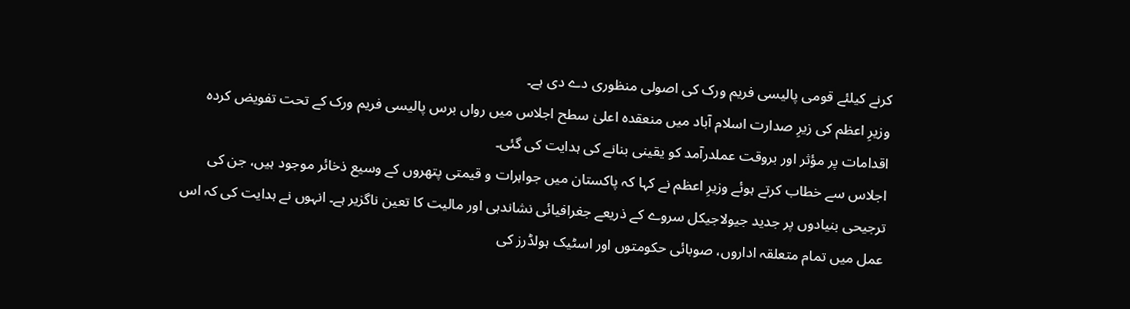کرنے کیلئے قومی پالیسی فریم ورک کی اصولی منظوری دے دی ہے۔
وزیرِ اعظم کی زیرِ صدارت اسلام آباد میں منعقدہ اعلیٰ سطح اجلاس میں رواں برس پالیسی فریم ورک کے تحت تفویض کردہ اقدامات پر مؤثر اور بروقت عملدرآمد کو یقینی بنانے کی ہدایت کی گئی۔
اجلاس سے خطاب کرتے ہوئے وزیرِ اعظم نے کہا کہ پاکستان میں جواہرات و قیمتی پتھروں کے وسیع ذخائر موجود ہیں، جن کی ترجیحی بنیادوں پر جدید جیولاجیکل سروے کے ذریعے جغرافیائی نشاندہی اور مالیت کا تعین ناگزیر ہے۔ انہوں نے ہدایت کی کہ اس عمل میں تمام متعلقہ اداروں، صوبائی حکومتوں اور اسٹیک ہولڈرز کی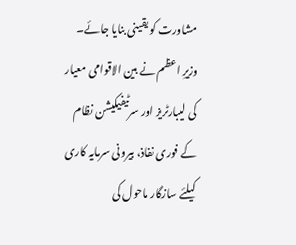مشاورت کو یقینی بنایا جائے۔
وزیرِ اعظم نے بین الاقوامی معیار کی لیبارٹریز اور سرٹیفیکیشن نظام کے فوری نفاذ، بیرونی سرمایہ کاری کیلئے سازگار ماحول کی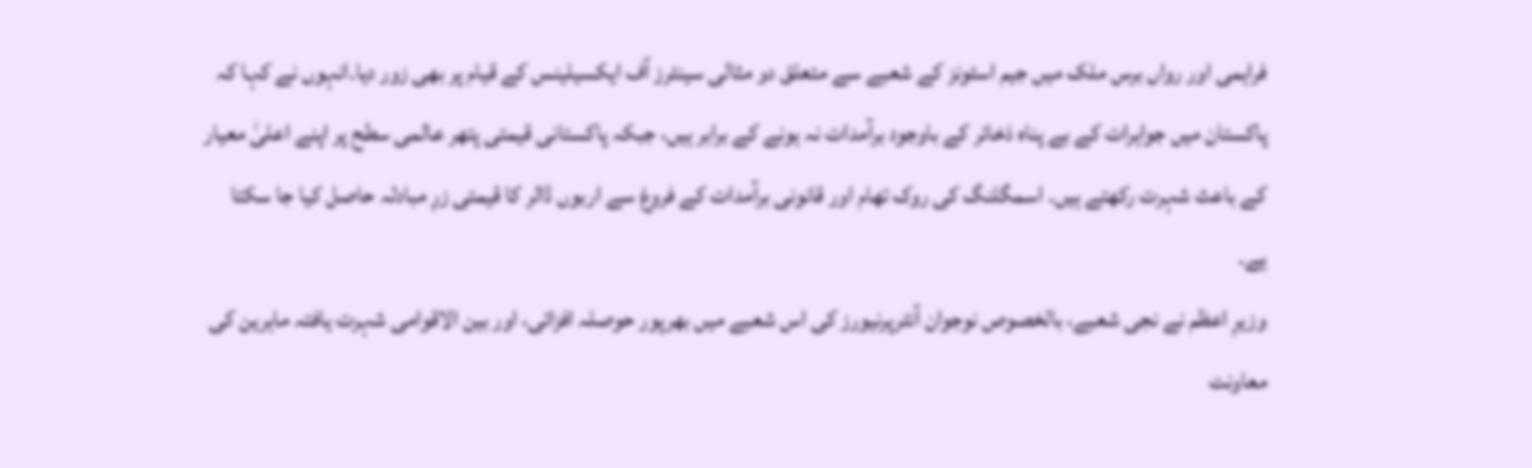فراہمی اور رواں برس ملک میں جیم اسٹونز کے شعبے سے متعلق دو مثالی سینٹرز آف ایکسیلینس کے قیام پر بھی زور دیا۔انہوں نے کہا کہ پاکستان میں جواہرات کے بے پناہ ذخائر کے باوجود برآمدات نہ ہونے کے برابر ہیں، جبکہ پاکستانی قیمتی پتھر عالمی سطح پر اپنے اعلیٰ معیار کے باعث شہرت رکھتے ہیں۔ اسمگلنگ کی روک تھام اور قانونی برآمدات کے فروغ سے اربوں ڈالر کا قیمتی زرِ مبادلہ حاصل کیا جا سکتا ہے۔
وزیرِ اعظم نے نجی شعبے، بالخصوص نوجوان آنٹرپرنیورز کی اس شعبے میں بھرپور حوصلہ افزائی، اور بین الاقوامی شہرت یافتہ ماہرین کی معاونت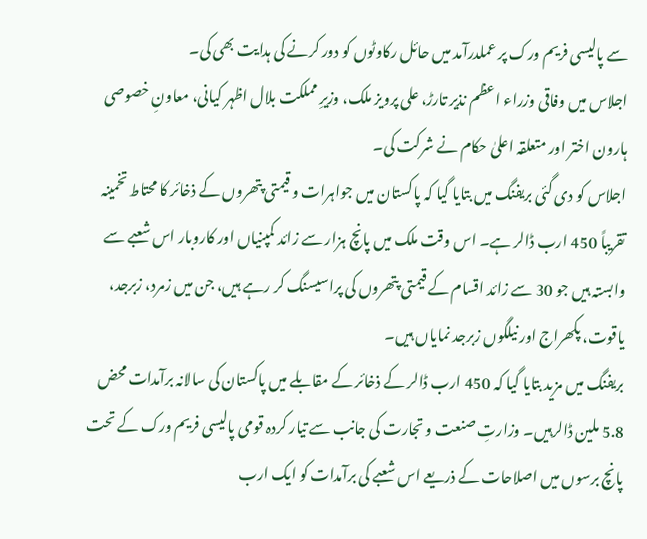سے پالیسی فریم ورک پر عملدرآمد میں حائل رکاوٹوں کو دور کرنے کی ہدایت بھی کی۔
اجلاس میں وفاقی وزراء اعظم نذیر تارڑ، علی پرویز ملک، وزیرِ مملکت بلال اظہر کیانی، معاونِ خصوصی ہارون اختر اور متعلقہ اعلیٰ حکام نے شرکت کی۔
اجلاس کو دی گئی بریفنگ میں بتایا گیا کہ پاکستان میں جواہرات و قیمتی پتھروں کے ذخائر کا محتاط تخمینہ تقریباً 450 ارب ڈالر ہے۔ اس وقت ملک میں پانچ ہزار سے زائد کمپنیاں اور کاروبار اس شعبے سے وابستہ ہیں جو 30 سے زائد اقسام کے قیمتی پتھروں کی پراسیسنگ کر رہے ہیں، جن میں زمرد، زبرجد، یاقوت، پکھراج اور نیلگوں زبرجد نمایاں ہیں۔
بریفنگ میں مزید بتایا گیا کہ 450 ارب ڈالر کے ذخائر کے مقابلے میں پاکستان کی سالانہ برآمدات محض 5.8 ملین ڈالرہیں۔ وزارتِ صنعت و تجارت کی جانب سے تیار کردہ قومی پالیسی فریم ورک کے تحت پانچ برسوں میں اصلاحات کے ذریعے اس شعبے کی برآمدات کو ایک ارب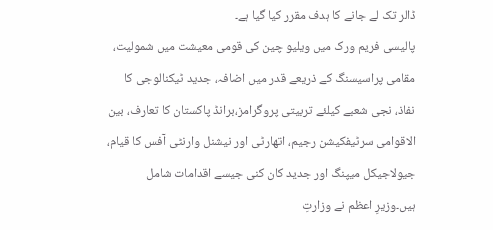ڈالر تک لے جانے کا ہدف مقرر کیا گیا ہے۔
پالیسی فریم ورک میں ویلیو چین کی قومی معیشت میں شمولیت، مقامی پراسیسنگ کے ذریعے قدر میں اضافہ، جدید ٹیکنالوجی کا نفاذ، نجی شعبے کیلئے تربیتی پروگرامز،برانڈ پاکستان کا تعارف، بین الاقوامی سرٹیفکیشن رجیم، اتھارٹی اور نیشنل وارنٹی آفس کا قیام، جیولاجیکل میپنگ اور جدید کان کنی جیسے اقدامات شامل ہیں۔وزیرِ اعظم نے وزارتِ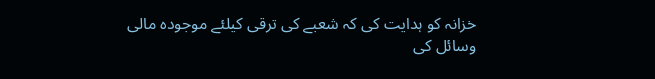خزانہ کو ہدایت کی کہ شعبے کی ترقی کیلئے موجودہ مالی وسائل کی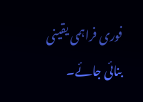فوری فراہمی یقینی بنائی جائے۔